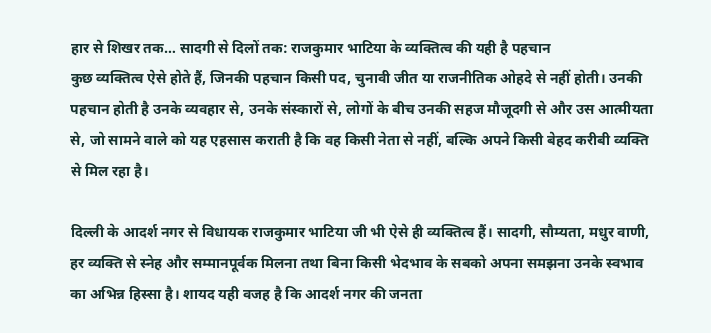हार से शिखर तक… सादगी से दिलों तक: राजकुमार भाटिया के व्यक्तित्व की यही है पहचान
कुछ व्यक्तित्व ऐसे होते हैं, जिनकी पहचान किसी पद, चुनावी जीत या राजनीतिक ओहदे से नहीं होती। उनकी पहचान होती है उनके व्यवहार से, उनके संस्कारों से, लोगों के बीच उनकी सहज मौजूदगी से और उस आत्मीयता से, जो सामने वाले को यह एहसास कराती है कि वह किसी नेता से नहीं, बल्कि अपने किसी बेहद करीबी व्यक्ति से मिल रहा है।

दिल्ली के आदर्श नगर से विधायक राजकुमार भाटिया जी भी ऐसे ही व्यक्तित्व हैं। सादगी, सौम्यता, मधुर वाणी, हर व्यक्ति से स्नेह और सम्मानपूर्वक मिलना तथा बिना किसी भेदभाव के सबको अपना समझना उनके स्वभाव का अभिन्न हिस्सा है। शायद यही वजह है कि आदर्श नगर की जनता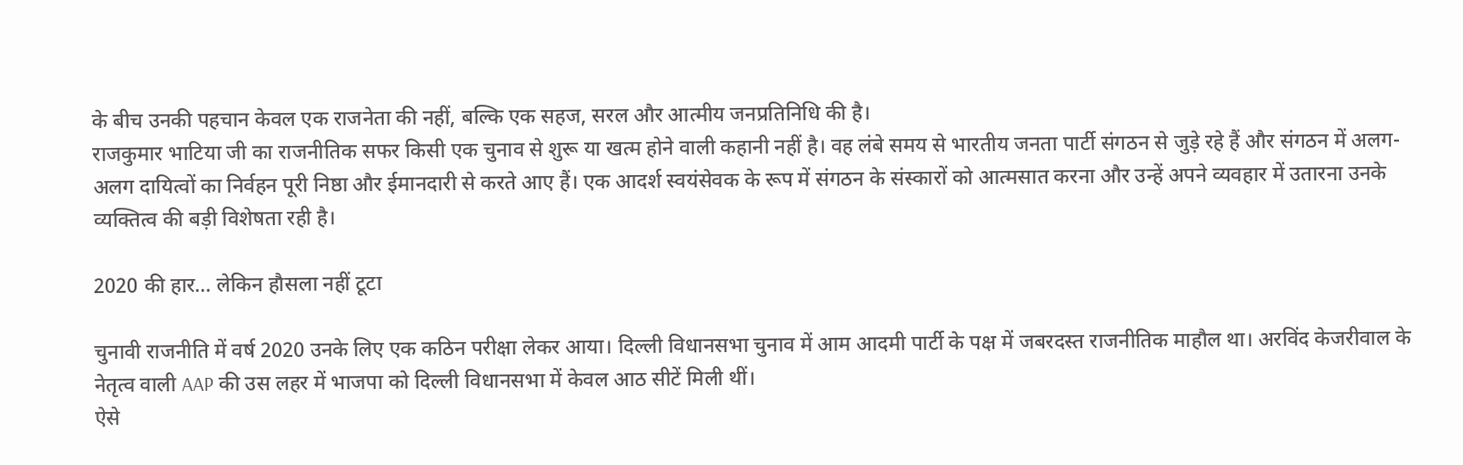के बीच उनकी पहचान केवल एक राजनेता की नहीं, बल्कि एक सहज, सरल और आत्मीय जनप्रतिनिधि की है।
राजकुमार भाटिया जी का राजनीतिक सफर किसी एक चुनाव से शुरू या खत्म होने वाली कहानी नहीं है। वह लंबे समय से भारतीय जनता पार्टी संगठन से जुड़े रहे हैं और संगठन में अलग-अलग दायित्वों का निर्वहन पूरी निष्ठा और ईमानदारी से करते आए हैं। एक आदर्श स्वयंसेवक के रूप में संगठन के संस्कारों को आत्मसात करना और उन्हें अपने व्यवहार में उतारना उनके व्यक्तित्व की बड़ी विशेषता रही है।

2020 की हार… लेकिन हौसला नहीं टूटा

चुनावी राजनीति में वर्ष 2020 उनके लिए एक कठिन परीक्षा लेकर आया। दिल्ली विधानसभा चुनाव में आम आदमी पार्टी के पक्ष में जबरदस्त राजनीतिक माहौल था। अरविंद केजरीवाल के नेतृत्व वाली AAP की उस लहर में भाजपा को दिल्ली विधानसभा में केवल आठ सीटें मिली थीं।
ऐसे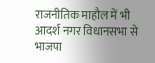राजनीतिक माहौल में भी आदर्श नगर विधानसभा से भाजपा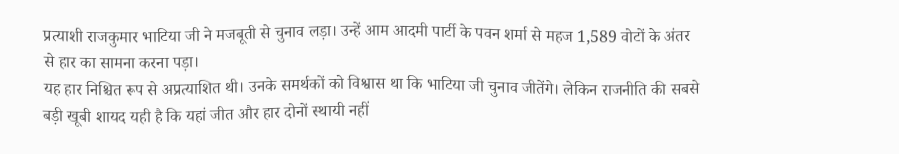प्रत्याशी राजकुमार भाटिया जी ने मजबूती से चुनाव लड़ा। उन्हें आम आदमी पार्टी के पवन शर्मा से महज 1,589 वोटों के अंतर से हार का सामना करना पड़ा।
यह हार निश्चित रूप से अप्रत्याशित थी। उनके समर्थकों को विश्वास था कि भाटिया जी चुनाव जीतेंगे। लेकिन राजनीति की सबसे बड़ी खूबी शायद यही है कि यहां जीत और हार दोनों स्थायी नहीं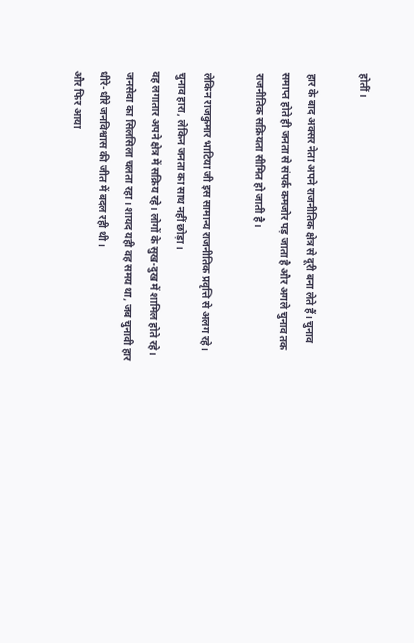होतीं।

हार के बाद अक्सर नेता अपने राजनीतिक क्षेत्र से दूरी बना लेते हैं। चुनाव समाप्त होते ही जनता से संपर्क कमजोर पड़ जाता है और अगले चुनाव तक राजनीतिक सक्रियता सीमित हो जाती है।

लेकिन राजकुमार भाटिया जी इस सामान्य राजनीतिक प्रवृत्ति से अलग रहे।
चुनाव हारा, लेकिन जनता का साथ नहीं छोड़ा।
वह लगातार अपने क्षेत्र में सक्रिय रहे। लोगों के सुख-दुख में शामिल होते रहे। जनसेवा का सिलसिला चलता रहा। शायद यही वह समय था, जब चुनावी हार धीरे-धीरे जनविश्वास की जीत में बदल रही थी।
और फिर आया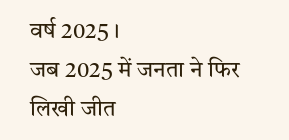वर्ष 2025 ।
जब 2025 में जनता ने फिर लिखी जीत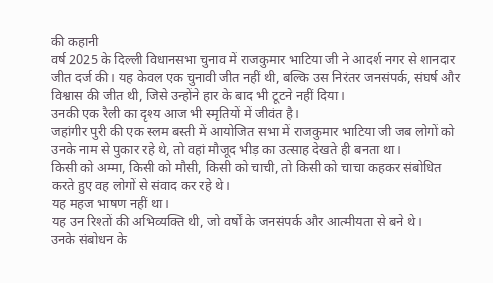की कहानी
वर्ष 2025 के दिल्ली विधानसभा चुनाव में राजकुमार भाटिया जी ने आदर्श नगर से शानदार जीत दर्ज की। यह केवल एक चुनावी जीत नहीं थी, बल्कि उस निरंतर जनसंपर्क, संघर्ष और विश्वास की जीत थी, जिसे उन्होंने हार के बाद भी टूटने नहीं दिया।
उनकी एक रैली का दृश्य आज भी स्मृतियों में जीवंत है।
जहांगीर पुरी की एक स्लम बस्ती में आयोजित सभा में राजकुमार भाटिया जी जब लोगों को उनके नाम से पुकार रहे थे, तो वहां मौजूद भीड़ का उत्साह देखते ही बनता था।
किसी को अम्मा, किसी को मौसी, किसी को चाची, तो किसी को चाचा कहकर संबोधित करते हुए वह लोगों से संवाद कर रहे थे।
यह महज भाषण नहीं था।
यह उन रिश्तों की अभिव्यक्ति थी, जो वर्षों के जनसंपर्क और आत्मीयता से बने थे।
उनके संबोधन के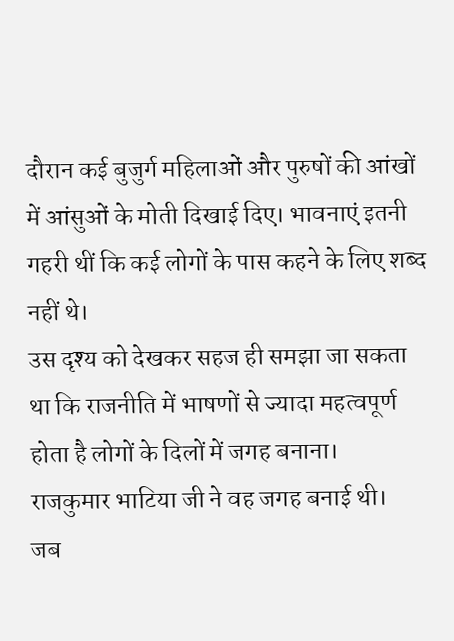दौरान कई बुजुर्ग महिलाओं और पुरुषों की आंखों में आंसुओं के मोती दिखाई दिए। भावनाएं इतनी गहरी थीं कि कई लोगों के पास कहने के लिए शब्द नहीं थे।
उस दृश्य को देखकर सहज ही समझा जा सकता था कि राजनीति में भाषणों से ज्यादा महत्वपूर्ण होता है लोगों के दिलों में जगह बनाना।
राजकुमार भाटिया जी ने वह जगह बनाई थी।
जब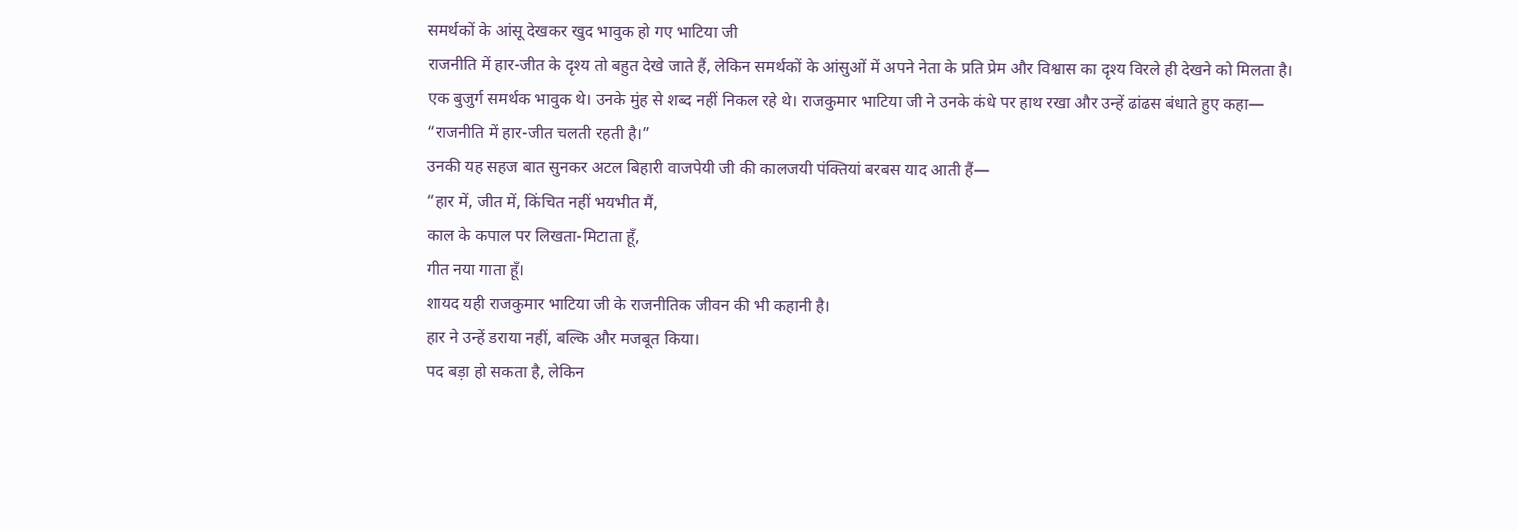समर्थकों के आंसू देखकर खुद भावुक हो गए भाटिया जी
राजनीति में हार-जीत के दृश्य तो बहुत देखे जाते हैं, लेकिन समर्थकों के आंसुओं में अपने नेता के प्रति प्रेम और विश्वास का दृश्य विरले ही देखने को मिलता है।
एक बुजुर्ग समर्थक भावुक थे। उनके मुंह से शब्द नहीं निकल रहे थे। राजकुमार भाटिया जी ने उनके कंधे पर हाथ रखा और उन्हें ढांढस बंधाते हुए कहा—
“राजनीति में हार-जीत चलती रहती है।”
उनकी यह सहज बात सुनकर अटल बिहारी वाजपेयी जी की कालजयी पंक्तियां बरबस याद आती हैं—
“हार में, जीत में, किंचित नहीं भयभीत मैं,
काल के कपाल पर लिखता-मिटाता हूँ,
गीत नया गाता हूँ।
शायद यही राजकुमार भाटिया जी के राजनीतिक जीवन की भी कहानी है।
हार ने उन्हें डराया नहीं, बल्कि और मजबूत किया।
पद बड़ा हो सकता है, लेकिन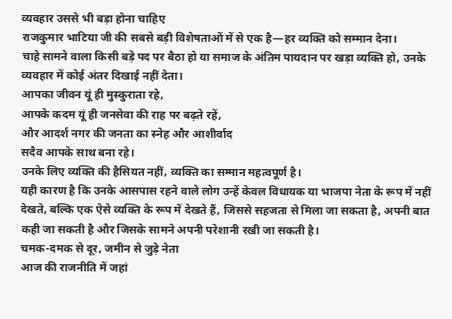व्यवहार उससे भी बड़ा होना चाहिए
राजकुमार भाटिया जी की सबसे बड़ी विशेषताओं में से एक है—हर व्यक्ति को सम्मान देना।
चाहे सामने वाला किसी बड़े पद पर बैठा हो या समाज के अंतिम पायदान पर खड़ा व्यक्ति हो, उनके व्यवहार में कोई अंतर दिखाई नहीं देता।
आपका जीवन यूं ही मुस्कुराता रहे,
आपके कदम यूं ही जनसेवा की राह पर बढ़ते रहें,
और आदर्श नगर की जनता का स्नेह और आशीर्वाद
सदैव आपके साथ बना रहे।
उनके लिए व्यक्ति की हैसियत नहीं, व्यक्ति का सम्मान महत्वपूर्ण है।
यही कारण है कि उनके आसपास रहने वाले लोग उन्हें केवल विधायक या भाजपा नेता के रूप में नहीं देखते, बल्कि एक ऐसे व्यक्ति के रूप में देखते हैं, जिससे सहजता से मिला जा सकता है, अपनी बात कही जा सकती है और जिसके सामने अपनी परेशानी रखी जा सकती है।
चमक-दमक से दूर, जमीन से जुड़े नेता
आज की राजनीति में जहां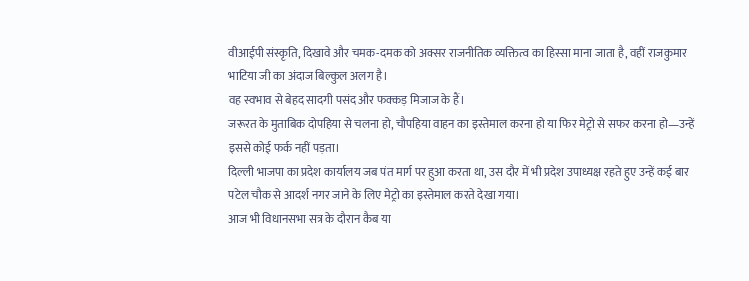वीआईपी संस्कृति, दिखावे और चमक-दमक को अक्सर राजनीतिक व्यक्तित्व का हिस्सा माना जाता है, वहीं राजकुमार भाटिया जी का अंदाज बिल्कुल अलग है।
वह स्वभाव से बेहद सादगी पसंद और फक्कड़ मिजाज के हैं।
जरूरत के मुताबिक दोपहिया से चलना हो, चौपहिया वाहन का इस्तेमाल करना हो या फिर मेट्रो से सफर करना हो—उन्हें इससे कोई फर्क नहीं पड़ता।
दिल्ली भाजपा का प्रदेश कार्यालय जब पंत मार्ग पर हुआ करता था, उस दौर में भी प्रदेश उपाध्यक्ष रहते हुए उन्हें कई बार पटेल चौक से आदर्श नगर जाने के लिए मेट्रो का इस्तेमाल करते देखा गया।
आज भी विधानसभा सत्र के दौरान कैब या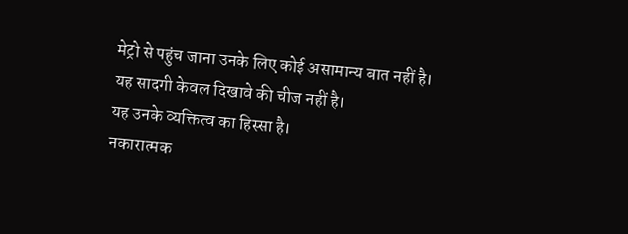मेट्रो से पहुंच जाना उनके लिए कोई असामान्य बात नहीं है।
यह सादगी केवल दिखावे की चीज नहीं है।
यह उनके व्यक्तित्व का हिस्सा है।
नकारात्मक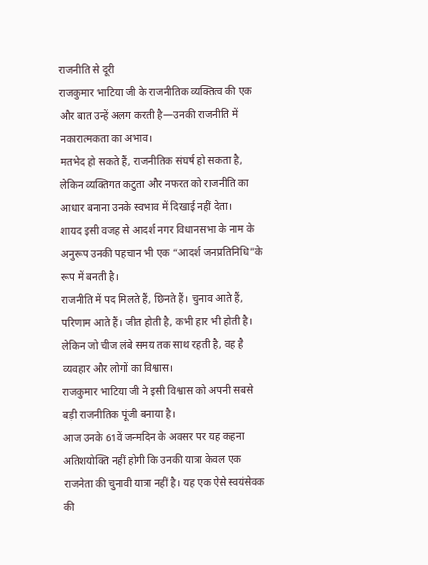राजनीति से दूरी
राजकुमार भाटिया जी के राजनीतिक व्यक्तित्व की एक और बात उन्हें अलग करती है—उनकी राजनीति में नकारात्मकता का अभाव।
मतभेद हो सकते हैं, राजनीतिक संघर्ष हो सकता है, लेकिन व्यक्तिगत कटुता और नफरत को राजनीति का आधार बनाना उनके स्वभाव में दिखाई नहीं देता।
शायद इसी वजह से आदर्श नगर विधानसभा के नाम के अनुरूप उनकी पहचान भी एक “आदर्श जनप्रतिनिधि”के रूप में बनती है।
राजनीति में पद मिलते हैं, छिनते हैं। चुनाव आते हैं, परिणाम आते हैं। जीत होती है, कभी हार भी होती है।
लेकिन जो चीज लंबे समय तक साथ रहती है, वह है व्यवहार और लोगों का विश्वास।
राजकुमार भाटिया जी ने इसी विश्वास को अपनी सबसे बड़ी राजनीतिक पूंजी बनाया है।
आज उनके 61वें जन्मदिन के अवसर पर यह कहना अतिशयोक्ति नहीं होगी कि उनकी यात्रा केवल एक राजनेता की चुनावी यात्रा नहीं है। यह एक ऐसे स्वयंसेवक की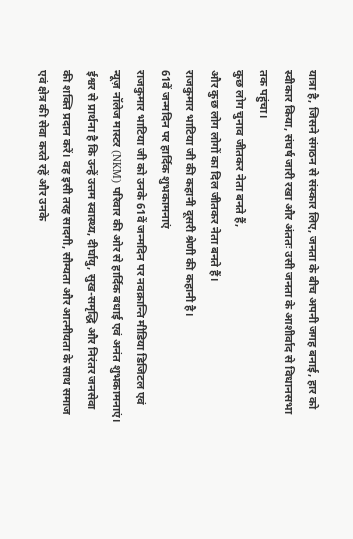यात्रा है, जिसने संगठन से संस्कार लिए, जनता के बीच अपनी जगह बनाई, हार को स्वीकार किया, संघर्ष जारी रखा और अंततः उसी जनता के आशीर्वाद से विधानसभा तक पहुंचा।
कुछ लोग चुनाव जीतकर नेता बनते हैं,
और कुछ लोग लोगों का दिल जीतकर नेता बनते हैं।
राजकुमार भाटिया जी की कहानी दूसरी श्रेणी की कहानी है।
61वें जन्मदिन पर हार्दिक शुभकामनाएं
राजकुमार भाटिया जी को उनके 61वें जन्मदिन पर नवक्रान्ति मीडिया डिजिटल एवं न्यूज़ नॉलेज मास्टर (NKM) परिवार की ओर से हार्दिक बधाई एवं अनंत शुभकामनाएं।
ईश्वर से प्रार्थना है कि उन्हें उत्तम स्वास्थ्य, दीर्घायु, सुख-समृद्धि और निरंतर जनसेवा की शक्ति प्रदान करें। वह इसी तरह सादगी, सौम्यता और आत्मीयता के साथ समाज एवं क्षेत्र की सेवा करते रहें और उनके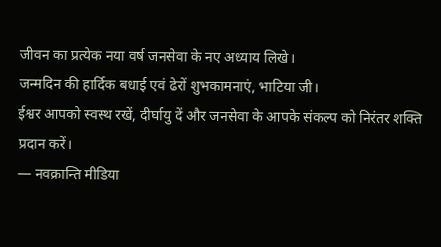जीवन का प्रत्येक नया वर्ष जनसेवा के नए अध्याय लिखे।
जन्मदिन की हार्दिक बधाई एवं ढेरों शुभकामनाएं, भाटिया जी।
ईश्वर आपको स्वस्थ रखें, दीर्घायु दें और जनसेवा के आपके संकल्प को निरंतर शक्ति प्रदान करें।
— नवक्रान्ति मीडिया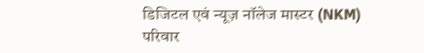डिजिटल एवं न्यूज़ नॉलेज मास्टर (NKM) परिवार